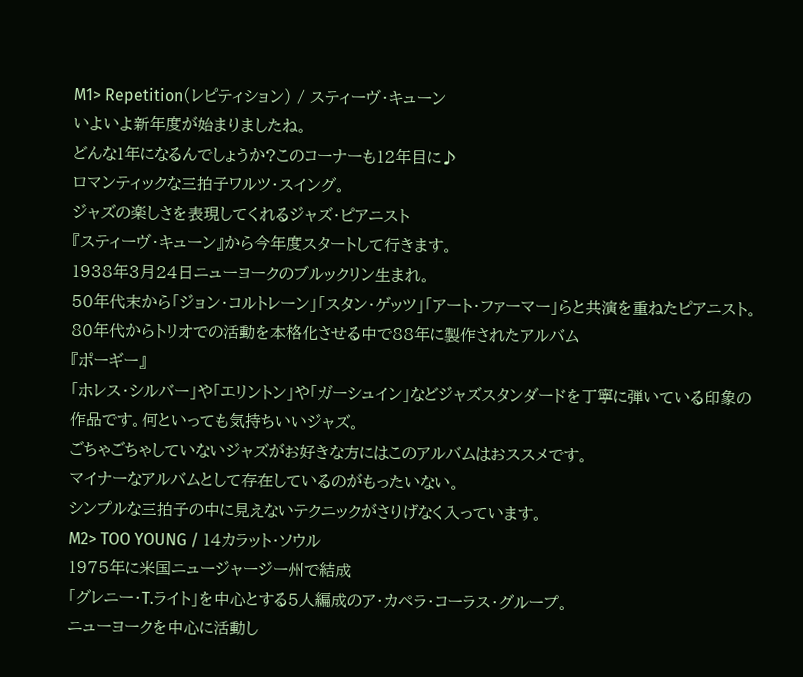M1> Repetition(レピティション) / スティーヴ・キューン
いよいよ新年度が始まりましたね。
どんな1年になるんでしょうか?このコーナーも12年目に♪
ロマンティックな三拍子ワルツ・スイング。
ジャズの楽しさを表現してくれるジャズ・ピアニスト
『スティーヴ・キューン』から今年度スタートして行きます。
1938年3月24日ニューヨークのブルックリン生まれ。
50年代末から「ジョン・コルトレーン」「スタン・ゲッツ」「アート・ファーマー」らと共演を重ねたピアニスト。
80年代からトリオでの活動を本格化させる中で88年に製作されたアルバム
『ポーギー』
「ホレス・シルバー」や「エリントン」や「ガーシュイン」などジャズスタンダードを丁寧に弾いている印象の作品です。何といっても気持ちいいジャズ。
ごちゃごちゃしていないジャズがお好きな方にはこのアルバムはおススメです。
マイナーなアルバムとして存在しているのがもったいない。
シンプルな三拍子の中に見えないテクニックがさりげなく入っています。
M2> TOO YOUNG / 14カラット・ソウル
1975年に米国ニュージャージー州で結成
「グレニー・T.ライト」を中心とする5人編成のア・カペラ・コーラス・グループ。
ニューヨークを中心に活動し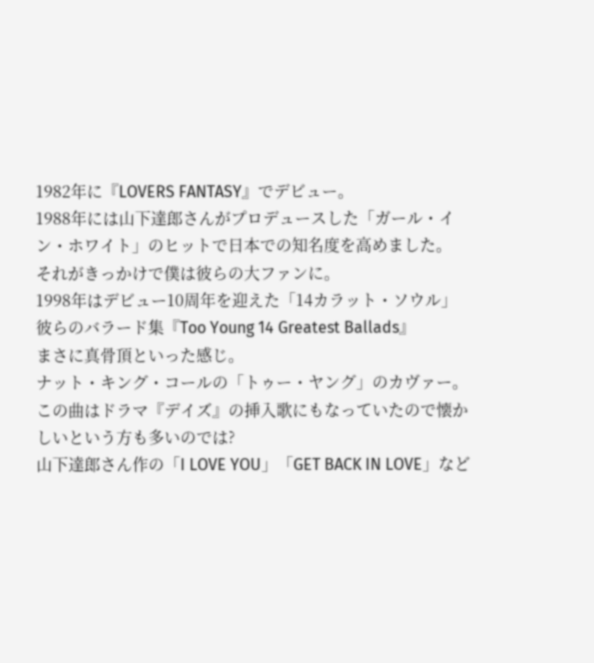1982年に『LOVERS FANTASY』でデビュー。
1988年には山下達郎さんがプロデュースした「ガール・イン・ホワイト」のヒットで日本での知名度を高めました。
それがきっかけで僕は彼らの大ファンに。
1998年はデビュー10周年を迎えた「14カラット・ソウル」
彼らのバラード集『Too Young 14 Greatest Ballads』
まさに真骨頂といった感じ。
ナット・キング・コールの「トゥー・ヤング」のカヴァー。
この曲はドラマ『デイズ』の挿入歌にもなっていたので懐かしいという方も多いのでは?
山下達郎さん作の「I LOVE YOU」「GET BACK IN LOVE」など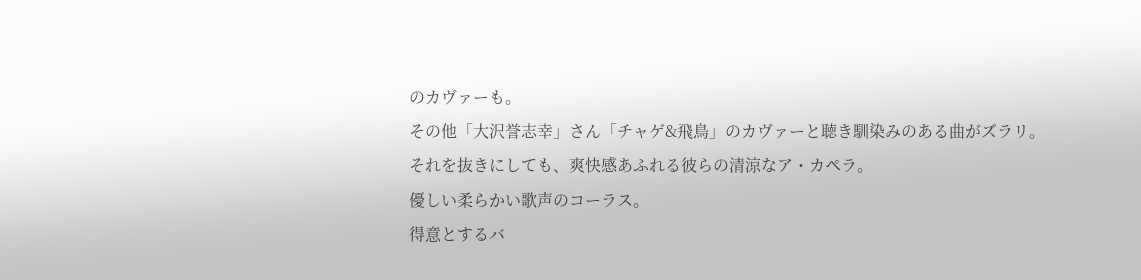のカヴァーも。
その他「大沢誉志幸」さん「チャゲ&飛鳥」のカヴァーと聴き馴染みのある曲がズラリ。
それを抜きにしても、爽快感あふれる彼らの清涼なア・カペラ。
優しい柔らかい歌声のコーラス。
得意とするバ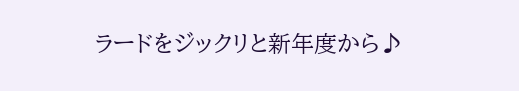ラードをジックリと新年度から♪